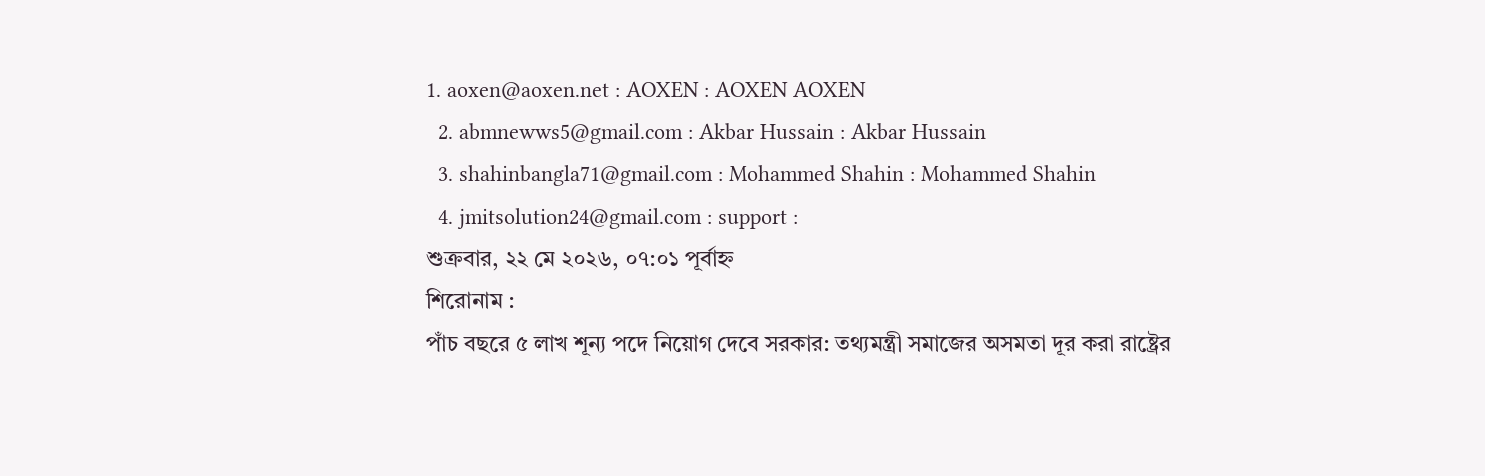1. aoxen@aoxen.net : AOXEN : AOXEN AOXEN
  2. abmnewws5@gmail.com : Akbar Hussain : Akbar Hussain
  3. shahinbangla71@gmail.com : Mohammed Shahin : Mohammed Shahin
  4. jmitsolution24@gmail.com : support :
শুক্রবার, ২২ মে ২০২৬, ০৭:০১ পূর্বাহ্ন
শিরোনাম :
পাঁচ বছরে ৫ লাখ শূন্য পদে নিয়োগ দেবে সরকার: তথ্যমন্ত্রী সমাজের অসমতা দূর করা রাষ্ট্রের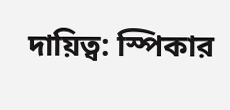দায়িত্ব: স্পিকার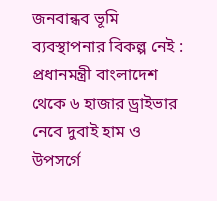জনবান্ধব ভূমি ব্যবস্থাপনার বিকল্প নেই : প্রধানমন্ত্রী বাংলাদেশ থেকে ৬ হাজার ড্রাইভার নেবে দুবাই হাম ও উপসর্গে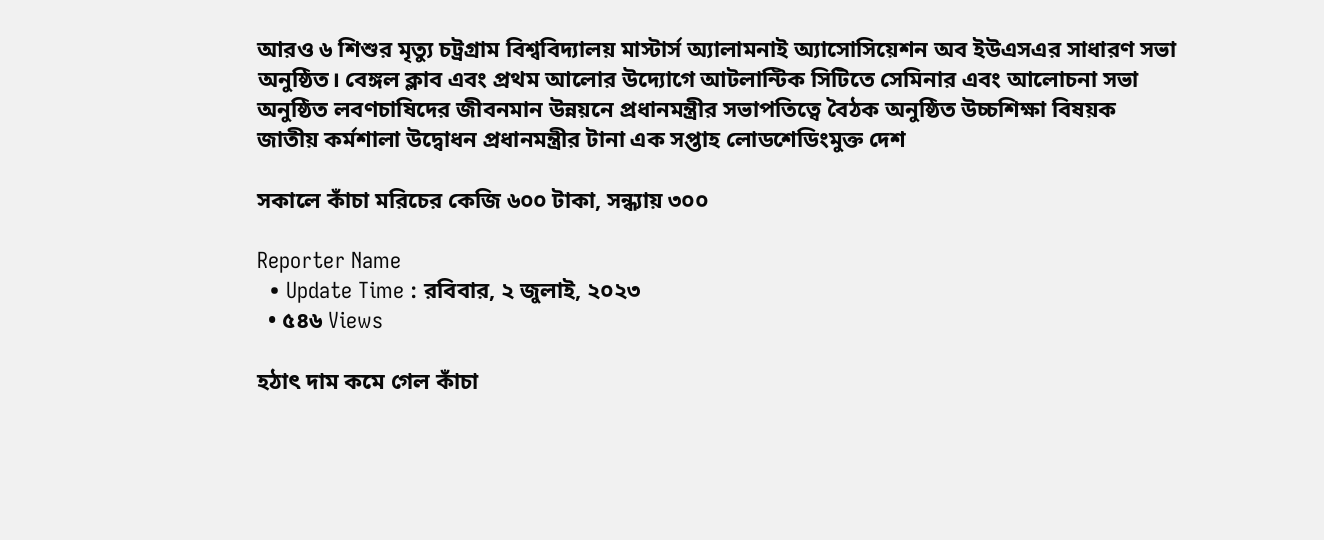আরও ৬ শিশুর মৃত্যু চট্রগ্রাম বিশ্ববিদ্যালয় মাস্টার্স অ্যালামনাই অ্যাসোসিয়েশন অব ইউএসএর সাধারণ সভা অনুষ্ঠিত। বেঙ্গল ক্লাব এবং প্রথম আলোর উদ্যোগে আটলান্টিক সিটিতে সেমিনার এবং আলোচনা সভা অনুষ্ঠিত লবণচাষিদের জীবনমান উন্নয়নে প্রধানমন্ত্রীর সভাপতিত্বে বৈঠক অনুষ্ঠিত উচ্চশিক্ষা বিষয়ক জাতীয় কর্মশালা উদ্বোধন প্রধানমন্ত্রীর টানা এক সপ্তাহ লোডশেডিংমুক্ত দেশ

সকালে কাঁচা মরিচের কেজি ৬০০ টাকা, সন্ধ্যায় ৩০০

Reporter Name
  • Update Time : রবিবার, ২ জুলাই, ২০২৩
  • ৫৪৬ Views

হঠাৎ দাম কমে গেল কাঁচা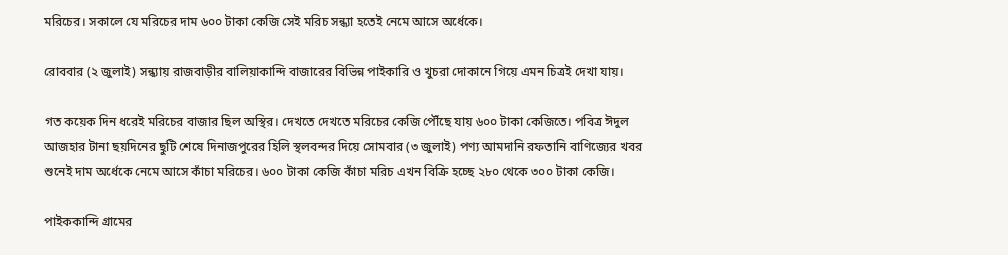মরিচের। সকালে যে মরিচের দাম ৬০০ টাকা কেজি সেই মরিচ সন্ধ্যা হতেই নেমে আসে অর্ধেকে।

রোববার (২ জুলাই) সন্ধ্যায় রাজবাড়ীর বালিয়াকান্দি বাজারের বিভিন্ন পাইকারি ও খুচরা দোকানে গিয়ে এমন চিত্রই দেখা যায়।

গত কয়েক দিন ধরেই মরিচের বাজার ছিল অস্থির। দেখতে দেখতে মরিচের কেজি পৌঁছে যায় ৬০০ টাকা কেজিতে। পবিত্র ঈদুল আজহার টানা ছয়দিনের ছুটি শেষে দিনাজপুরের হিলি স্থলবন্দর দিয়ে সোমবার (৩ জুলাই) পণ্য আমদানি রফতানি বাণিজ্যের খবর শুনেই দাম অর্ধেকে নেমে আসে কাঁচা মরিচের। ৬০০ টাকা কেজি কাঁচা মরিচ এখন বিক্রি হচ্ছে ২৮০ থেকে ৩০০ টাকা কেজি।

পাইককান্দি গ্রামের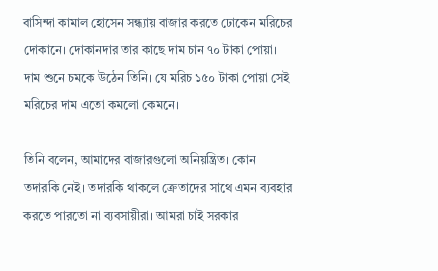বাসিন্দা কামাল হোসেন সন্ধ্যায় বাজার করতে ঢোকেন মরিচের দোকানে। দোকানদার তার কাছে দাম চান ৭০ টাকা পোয়া। দাম শুনে চমকে উঠেন তিনি। যে মরিচ ১৫০ টাকা পোয়া সেই মরিচের দাম এতো কমলো কেমনে।

তিনি বলেন, আমাদের বাজারগুলো অনিয়ন্ত্রিত। কোন তদারকি নেই। তদারকি থাকলে ক্রেতাদের সাথে এমন ব্যবহার করতে পারতো না ব্যবসায়ীরা। আমরা চাই সরকার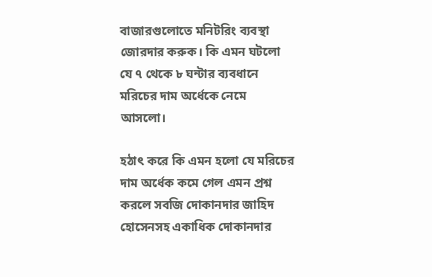বাজারগুলোতে মনিটরিং ব্যবস্থা জোরদার করুক। কি এমন ঘটলো যে ৭ থেকে ৮ ঘন্টার ব্যবধানে মরিচের দাম অর্ধেকে নেমে আসলো।

হঠাৎ করে কি এমন হলো যে মরিচের দাম অর্ধেক কমে গেল এমন প্রশ্ন করলে সবজি দোকানদার জাহিদ হোসেনসহ একাধিক দোকানদার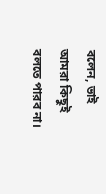বলেন, ভাই আমরা কিছুই বলতে পারব না।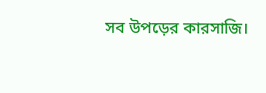সব উপড়ের কারসাজি।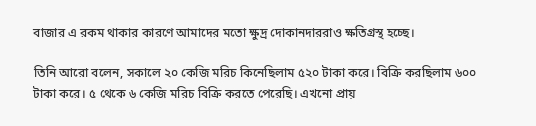বাজার এ রকম থাকার কারণে আমাদের মতো ক্ষুদ্র দোকানদাররাও ক্ষতিগ্রস্থ হচ্ছে।

তিনি আরো বলেন, সকালে ২০ কেজি মরিচ কিনেছিলাম ৫২০ টাকা করে। বিক্রি করছিলাম ৬০০ টাকা করে। ৫ থেকে ৬ কেজি মরিচ বিক্রি করতে পেরেছি। এখনো প্রায়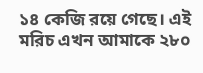১৪ কেজি রয়ে গেছে। এই মরিচ এখন আমাকে ২৮০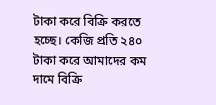টাকা করে বিক্রি করতে হচ্ছে। কেজি প্রতি ২৪০ টাকা করে আমাদের কম দামে বিক্রি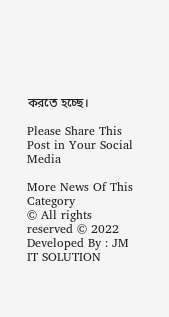করতে হচ্ছে।

Please Share This Post in Your Social Media

More News Of This Category
© All rights reserved © 2022
Developed By : JM IT SOLUTION